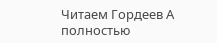Читаем Гордеев А полностью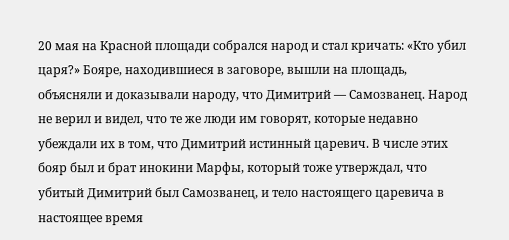20 мая на Красной площади собрался народ и стал кричать: «Кто убил царя?» Бояре, находившиеся в заговоре, вышли на площадь, объясняли и доказывали народу, что Димитрий — Самозванец. Народ не верил и видел, что те же люди им говорят, которые недавно убеждали их в том, что Димитрий истинный царевич. В числе этих бояр был и брат инокини Марфы, который тоже утверждал, что убитый Димитрий был Самозванец, и тело настоящего царевича в настоящее время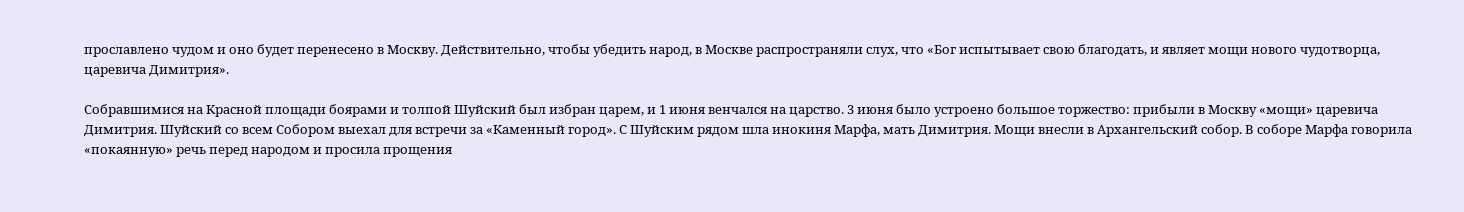прославлено чудом и оно будет перенесено в Москву. Действительно, чтобы убедить народ, в Москве распространяли слух, что «Бог испытывает свою благодать, и являет мощи нового чудотворца, царевича Димитрия».

Собравшимися на Красной площади боярами и толпой Шуйский был избран царем, и 1 июня венчался на царство. 3 июня было устроено большое торжество: прибыли в Москву «мощи» царевича Димитрия. Шуйский со всем Собором выехал для встречи за «Каменный город». С Шуйским рядом шла инокиня Марфа, мать Димитрия. Мощи внесли в Архангельский собор. В соборе Марфа говорила «покаянную» речь перед народом и просила прощения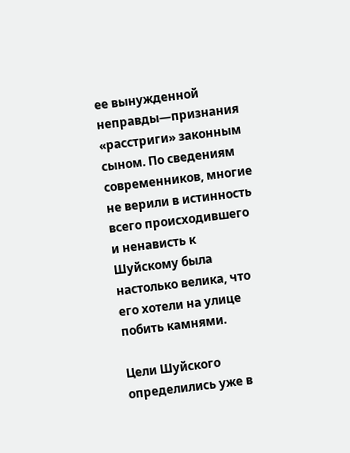ее вынужденной неправды—признания «расстриги» законным сыном. По сведениям современников, многие не верили в истинность всего происходившего и ненависть к Шуйскому была настолько велика, что его хотели на улице побить камнями.

Цели Шуйского определились уже в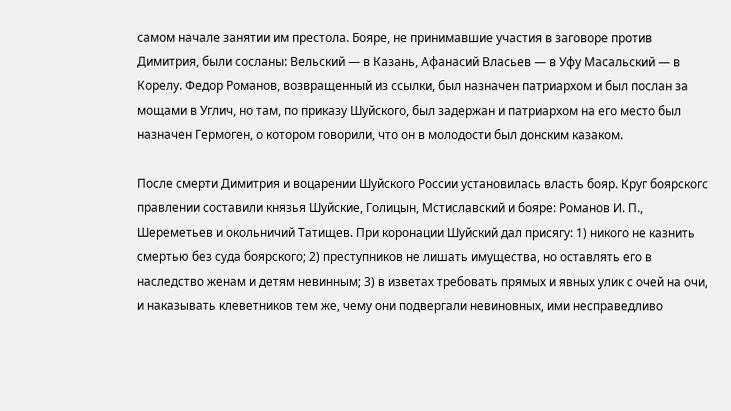самом начале занятии им престола. Бояре, не принимавшие участия в заговоре против Димитрия, были сосланы: Вельский — в Казань, Афанасий Власьев — в Уфу Масальский — в Корелу. Федор Романов, возвращенный из ссылки, был назначен патриархом и был послан за мощами в Углич, но там, по приказу Шуйского, был задержан и патриархом на его место был назначен Гермоген, о котором говорили, что он в молодости был донским казаком.

После смерти Димитрия и воцарении Шуйского России установилась власть бояр. Круг боярскогс правлении составили князья Шуйские, Голицын, Мстиславский и бояре: Романов И. П., Шереметьев и окольничий Татищев. При коронации Шуйский дал присягу: 1) никого не казнить смертью без суда боярского; 2) преступников не лишать имущества, но оставлять его в наследство женам и детям невинным; 3) в изветах требовать прямых и явных улик с очей на очи, и наказывать клеветников тем же, чему они подвергали невиновных, ими несправедливо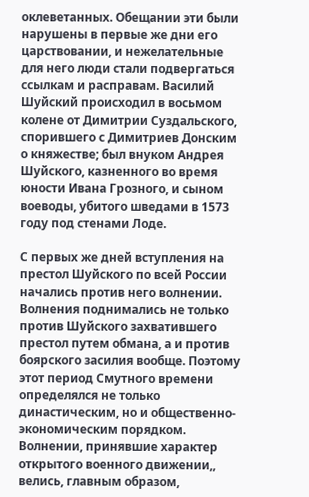оклеветанных. Обещании эти были нарушены в первые же дни его царствовании, и нежелательные для него люди стали подвергаться ссылкам и расправам. Василий Шуйский происходил в восьмом колене от Димитрии Суздальского, спорившего с Димитриев Донским о княжестве; был внуком Андрея Шуйского, казненного во время юности Ивана Грозного, и сыном воеводы, убитого шведами в 1573 году под стенами Лоде.

С первых же дней вступления на престол Шуйского по всей России начались против него волнении. Волнения поднимались не только против Шуйского захватившего престол путем обмана, а и против боярского засилия вообще. Поэтому этот период Смутного времени определялся не только династическим, но и общественно-экономическим порядком. Волнении, принявшие характер открытого военного движении,, велись, главным образом,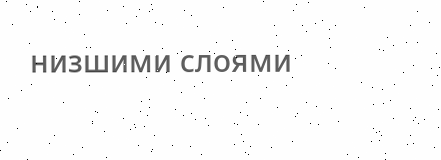низшими слоями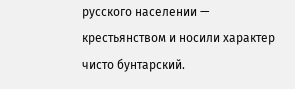русского населении — крестьянством и носили характер чисто бунтарский.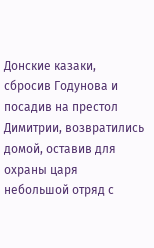Донские казаки, сбросив Годунова и посадив на престол Димитрии, возвратились домой, оставив для охраны царя небольшой отряд с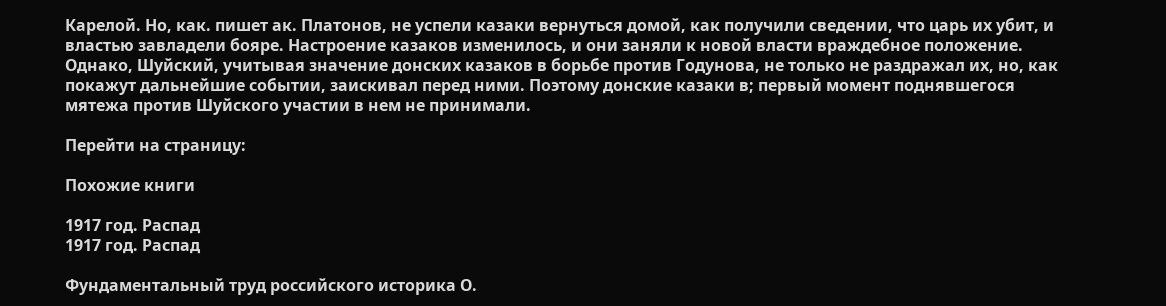Карелой. Но, как. пишет ак. Платонов, не успели казаки вернуться домой, как получили сведении, что царь их убит, и властью завладели бояре. Настроение казаков изменилось, и они заняли к новой власти враждебное положение. Однако, Шуйский, учитывая значение донских казаков в борьбе против Годунова, не только не раздражал их, но, как покажут дальнейшие событии, заискивал перед ними. Поэтому донские казаки в; первый момент поднявшегося мятежа против Шуйского участии в нем не принимали.

Перейти на страницу:

Похожие книги

1917 год. Распад
1917 год. Распад

Фундаментальный труд российского историка О.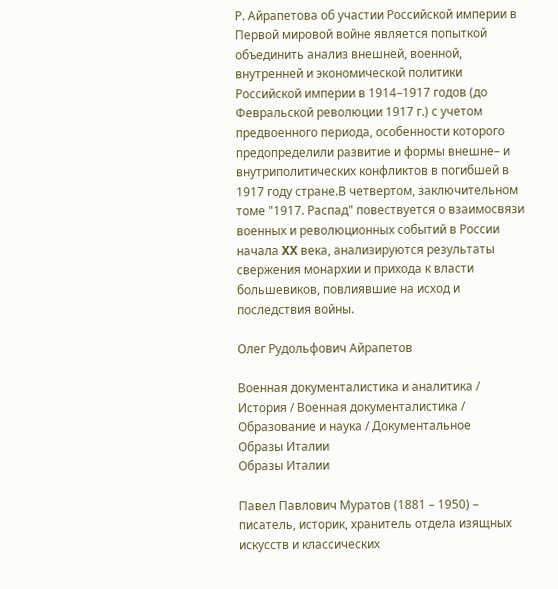Р. Айрапетова об участии Российской империи в Первой мировой войне является попыткой объединить анализ внешней, военной, внутренней и экономической политики Российской империи в 1914–1917 годов (до Февральской революции 1917 г.) с учетом предвоенного периода, особенности которого предопределили развитие и формы внешне– и внутриполитических конфликтов в погибшей в 1917 году стране.В четвертом, заключительном томе "1917. Распад" повествуется о взаимосвязи военных и революционных событий в России начала XX века, анализируются результаты свержения монархии и прихода к власти большевиков, повлиявшие на исход и последствия войны.

Олег Рудольфович Айрапетов

Военная документалистика и аналитика / История / Военная документалистика / Образование и наука / Документальное
Образы Италии
Образы Италии

Павел Павлович Муратов (1881 – 1950) – писатель, историк, хранитель отдела изящных искусств и классических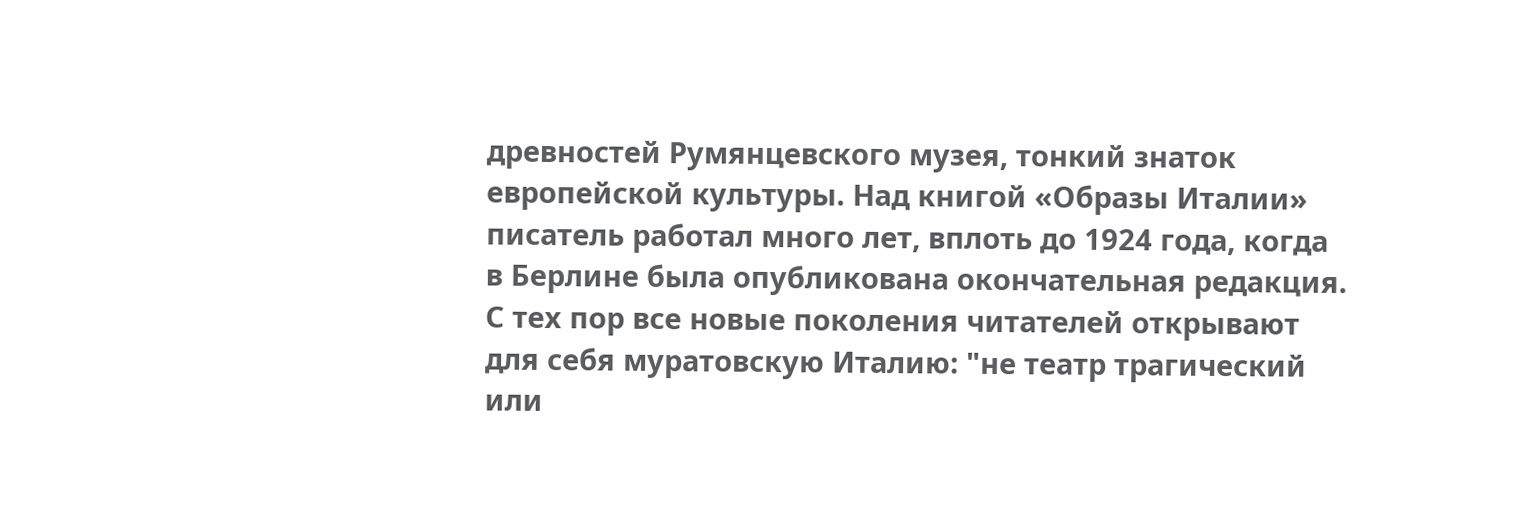древностей Румянцевского музея, тонкий знаток европейской культуры. Над книгой «Образы Италии» писатель работал много лет, вплоть до 1924 года, когда в Берлине была опубликована окончательная редакция. С тех пор все новые поколения читателей открывают для себя муратовскую Италию: "не театр трагический или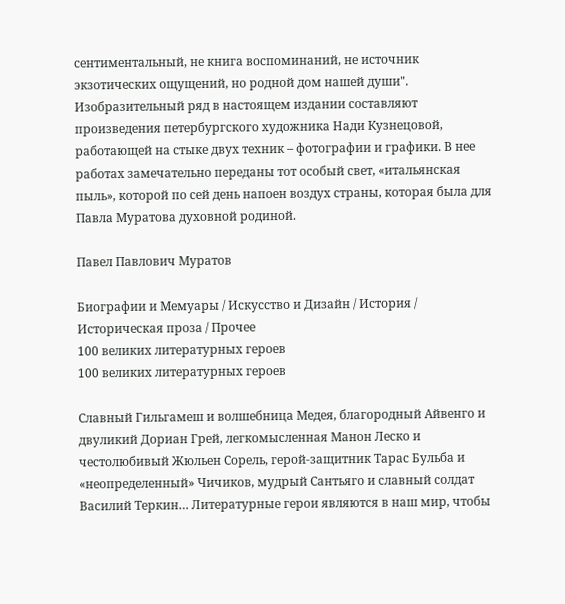сентиментальный, не книга воспоминаний, не источник экзотических ощущений, но родной дом нашей души". Изобразительный ряд в настоящем издании составляют произведения петербургского художника Нади Кузнецовой, работающей на стыке двух техник – фотографии и графики. В нее работах замечательно переданы тот особый свет, «итальянская пыль», которой по сей день напоен воздух страны, которая была для Павла Муратова духовной родиной.

Павел Павлович Муратов

Биографии и Мемуары / Искусство и Дизайн / История / Историческая проза / Прочее
100 великих литературных героев
100 великих литературных героев

Славный Гильгамеш и волшебница Медея, благородный Айвенго и двуликий Дориан Грей, легкомысленная Манон Леско и честолюбивый Жюльен Сорель, герой-защитник Тарас Бульба и «неопределенный» Чичиков, мудрый Сантьяго и славный солдат Василий Теркин… Литературные герои являются в наш мир, чтобы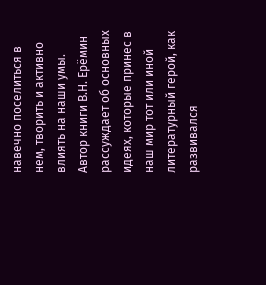навечно поселиться в нем, творить и активно влиять на наши умы. Автор книги В.Н. Ерёмин рассуждает об основных идеях, которые принес в наш мир тот или иной литературный герой, как развивался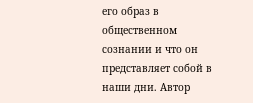его образ в общественном сознании и что он представляет собой в наши дни. Автор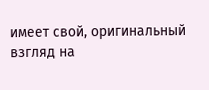имеет свой, оригинальный взгляд на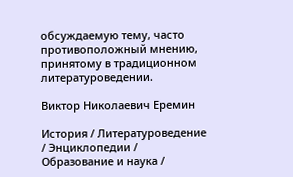обсуждаемую тему, часто противоположный мнению, принятому в традиционном литературоведении.

Виктор Николаевич Еремин

История / Литературоведение / Энциклопедии / Образование и наука /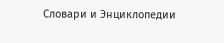Словари и Энциклопедии